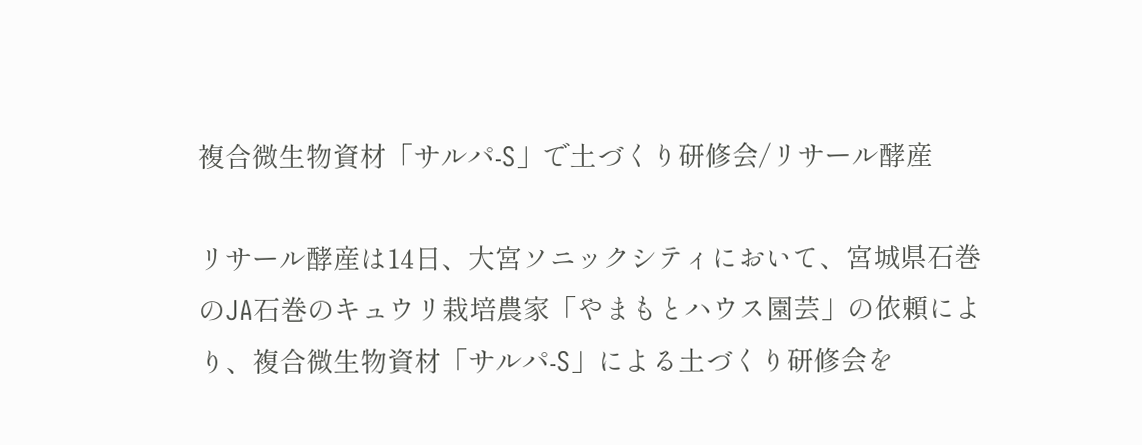複合微生物資材「サルパ-S」で土づくり研修会/リサール酵産

リサール酵産は14日、大宮ソニックシティにおいて、宮城県石巻のJA石巻のキュウリ栽培農家「やまもとハウス園芸」の依頼により、複合微生物資材「サルパ-S」による土づくり研修会を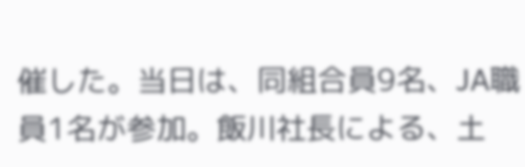催した。当日は、同組合員9名、JA職員1名が参加。飯川社長による、土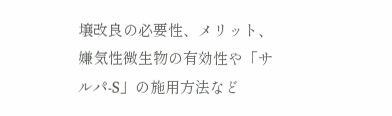壌改良の必要性、メリット、嫌気性微生物の有効性や「サルパ-S」の施用方法など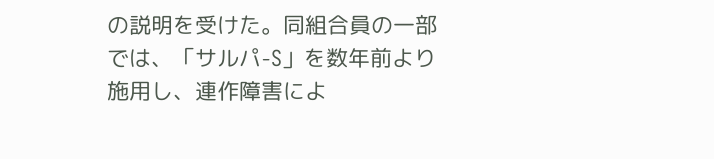の説明を受けた。同組合員の一部では、「サルパ-S」を数年前より施用し、連作障害によ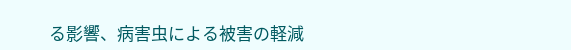る影響、病害虫による被害の軽減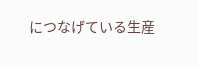につなげている生産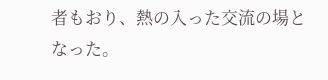者もおり、熱の入った交流の場となった。